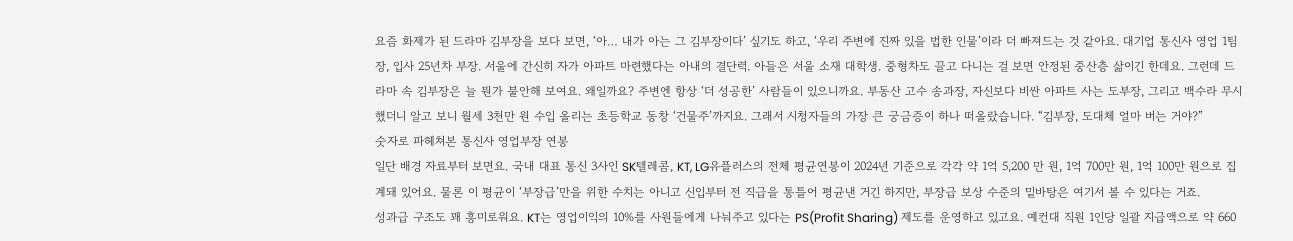요즘 화제가 된 드라마 김부장을 보다 보면, ‘아… 내가 아는 그 김부장이다’ 싶기도 하고, ‘우리 주변에 진짜 있을 법한 인물’이라 더 빠져드는 것 같아요. 대기업 통신사 영업 1팀장, 입사 25년차 부장. 서울에 간신히 자가 아파트 마련했다는 아내의 결단력. 아들은 서울 소재 대학생. 중형차도 끌고 다니는 걸 보면 안정된 중산층 삶이긴 한데요. 그런데 드라마 속 김부장은 늘 뭔가 불안해 보여요. 왜일까요? 주변엔 항상 ‘더 성공한’ 사람들이 있으니까요. 부동산 고수 송과장, 자신보다 비싼 아파트 사는 도부장, 그리고 백수라 무시했더니 알고 보니 월세 3천만 원 수입 올리는 초등학교 동창 ‘건물주’까지요. 그래서 시청자들의 가장 큰 궁금증이 하나 떠올랐습니다. “김부장, 도대체 얼마 버는 거야?”
숫자로 파헤쳐본 통신사 영업부장 연봉
일단 배경 자료부터 보면요. 국내 대표 통신 3사인 SK텔레콤, KT, LG유플러스의 전체 평균연봉이 2024년 기준으로 각각 약 1억 5,200 만 원, 1억 700만 원, 1억 100만 원으로 집계돼 있어요. 물론 이 평균이 ‘부장급’만을 위한 수치는 아니고 신입부터 전 직급을 통틀어 평균낸 거긴 하지만, 부장급 보상 수준의 밑바탕은 여기서 볼 수 있다는 거죠.
성과급 구조도 꽤 흥미로워요. KT는 영업이익의 10%를 사원들에게 나눠주고 있다는 PS(Profit Sharing) 제도를 운영하고 있고요. 예컨대 직원 1인당 일괄 지급액으로 약 660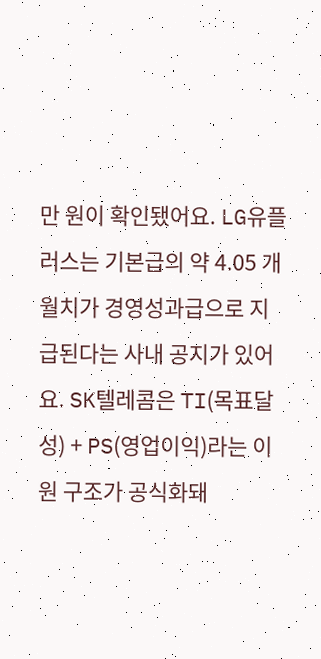만 원이 확인됐어요. LG유플러스는 기본급의 약 4.05 개월치가 경영성과급으로 지급된다는 사내 공지가 있어요. SK텔레콤은 TI(목표달성) + PS(영업이익)라는 이원 구조가 공식화돼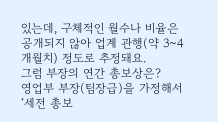있는데, 구체적인 월수나 비율은 공개되지 않아 업계 관행(약 3~4개월치) 정도로 추정돼요.
그럼 부장의 연간 총보상은?
영업부 부장(팀장급)을 가정해서 ‘세전 총보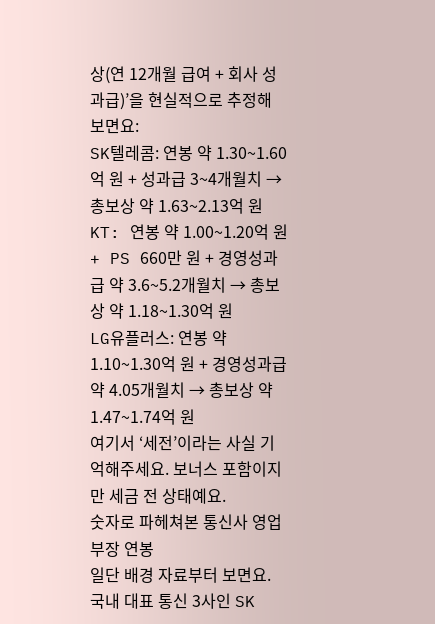상(연 12개월 급여 + 회사 성과급)’을 현실적으로 추정해 보면요:
SK텔레콤: 연봉 약 1.30~1.60억 원 + 성과급 3~4개월치 → 총보상 약 1.63~2.13억 원
KT: 연봉 약 1.00~1.20억 원 + PS 660만 원 + 경영성과급 약 3.6~5.2개월치 → 총보상 약 1.18~1.30억 원
LG유플러스: 연봉 약 1.10~1.30억 원 + 경영성과급 약 4.05개월치 → 총보상 약 1.47~1.74억 원
여기서 ‘세전’이라는 사실 기억해주세요. 보너스 포함이지만 세금 전 상태예요.
숫자로 파헤쳐본 통신사 영업부장 연봉
일단 배경 자료부터 보면요. 국내 대표 통신 3사인 SK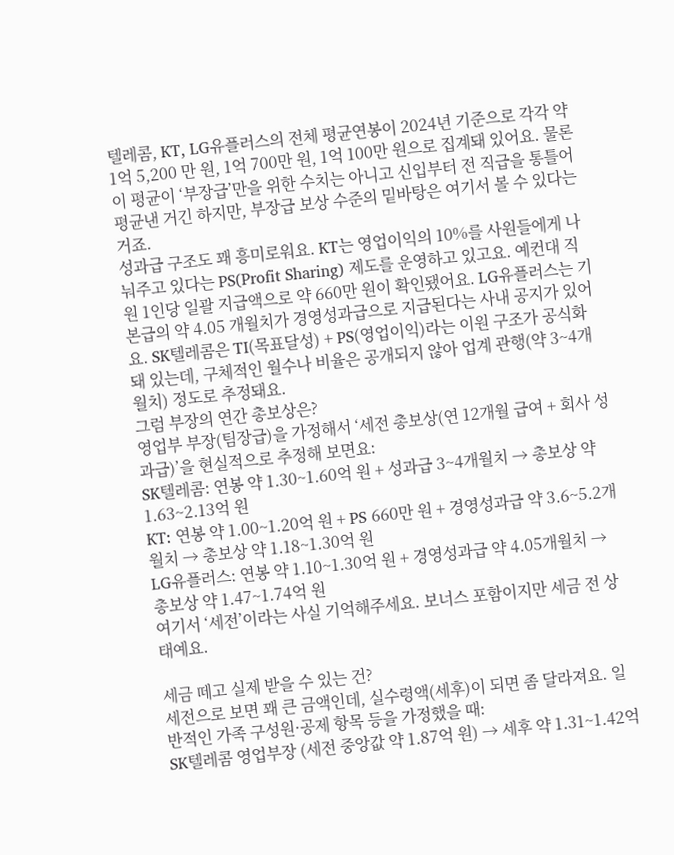텔레콤, KT, LG유플러스의 전체 평균연봉이 2024년 기준으로 각각 약 1억 5,200 만 원, 1억 700만 원, 1억 100만 원으로 집계돼 있어요. 물론 이 평균이 ‘부장급’만을 위한 수치는 아니고 신입부터 전 직급을 통틀어 평균낸 거긴 하지만, 부장급 보상 수준의 밑바탕은 여기서 볼 수 있다는 거죠.
성과급 구조도 꽤 흥미로워요. KT는 영업이익의 10%를 사원들에게 나눠주고 있다는 PS(Profit Sharing) 제도를 운영하고 있고요. 예컨대 직원 1인당 일괄 지급액으로 약 660만 원이 확인됐어요. LG유플러스는 기본급의 약 4.05 개월치가 경영성과급으로 지급된다는 사내 공지가 있어요. SK텔레콤은 TI(목표달성) + PS(영업이익)라는 이원 구조가 공식화돼 있는데, 구체적인 월수나 비율은 공개되지 않아 업계 관행(약 3~4개월치) 정도로 추정돼요.
그럼 부장의 연간 총보상은?
영업부 부장(팀장급)을 가정해서 ‘세전 총보상(연 12개월 급여 + 회사 성과급)’을 현실적으로 추정해 보면요:
SK텔레콤: 연봉 약 1.30~1.60억 원 + 성과급 3~4개월치 → 총보상 약 1.63~2.13억 원
KT: 연봉 약 1.00~1.20억 원 + PS 660만 원 + 경영성과급 약 3.6~5.2개월치 → 총보상 약 1.18~1.30억 원
LG유플러스: 연봉 약 1.10~1.30억 원 + 경영성과급 약 4.05개월치 → 총보상 약 1.47~1.74억 원
여기서 ‘세전’이라는 사실 기억해주세요. 보너스 포함이지만 세금 전 상태예요.

세금 떼고 실제 받을 수 있는 건?
세전으로 보면 꽤 큰 금액인데, 실수령액(세후)이 되면 좀 달라져요. 일반적인 가족 구성원·공제 항목 등을 가정했을 때:
SK텔레콤 영업부장 (세전 중앙값 약 1.87억 원) → 세후 약 1.31~1.42억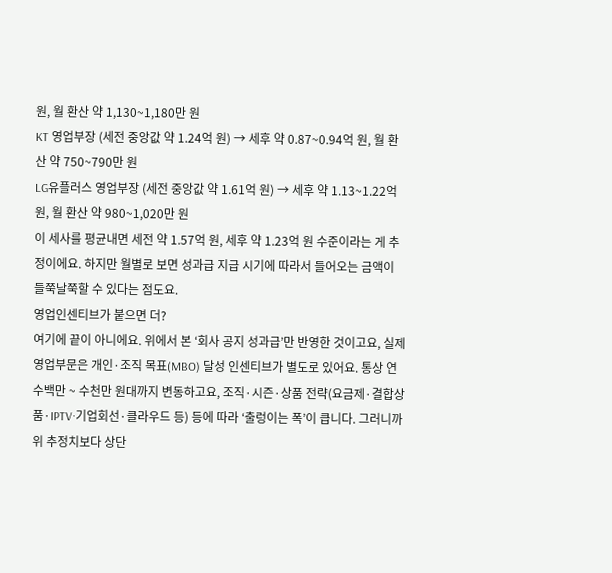원, 월 환산 약 1,130~1,180만 원
KT 영업부장 (세전 중앙값 약 1.24억 원) → 세후 약 0.87~0.94억 원, 월 환산 약 750~790만 원
LG유플러스 영업부장 (세전 중앙값 약 1.61억 원) → 세후 약 1.13~1.22억 원, 월 환산 약 980~1,020만 원
이 세사를 평균내면 세전 약 1.57억 원, 세후 약 1.23억 원 수준이라는 게 추정이에요. 하지만 월별로 보면 성과급 지급 시기에 따라서 들어오는 금액이 들쭉날쭉할 수 있다는 점도요.
영업인센티브가 붙으면 더?
여기에 끝이 아니에요. 위에서 본 ‘회사 공지 성과급’만 반영한 것이고요, 실제 영업부문은 개인·조직 목표(MBO) 달성 인센티브가 별도로 있어요. 통상 연 수백만 ~ 수천만 원대까지 변동하고요, 조직·시즌·상품 전략(요금제·결합상품·IPTV·기업회선·클라우드 등) 등에 따라 ‘출렁이는 폭’이 큽니다. 그러니까 위 추정치보다 상단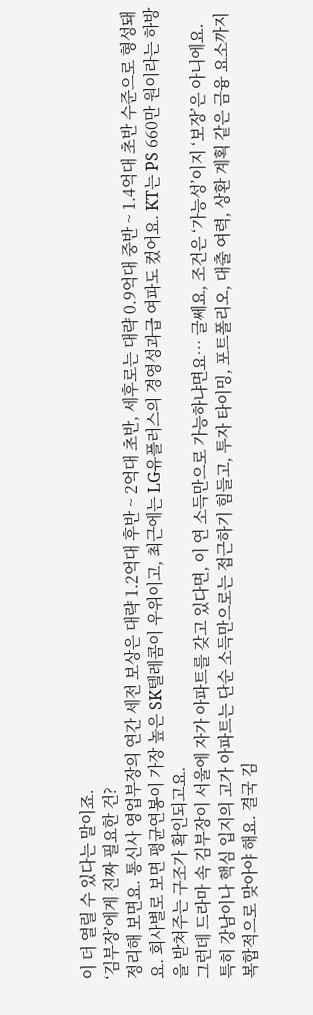이 더 열릴 수 있다는 말이죠.
‘김부장’에게 진짜 필요한 건?
정리해 보면요. 통신사 영업부장의 연간 세전 보상은 대략 1.2억대 후반 ~ 2억대 초반, 세후로는 대략 0.9억대 중반 ~ 1.4억대 초반 수준으로 형성돼요. 회사별로 보면 평균연봉이 가장 높은 SK텔레콤이 우위이고, 최근에는 LG유플러스의 경영성과급 여파도 컸어요. KT는 PS 660만 원이라는 하방을 받쳐주는 구조가 확인되고요.
그런데 드라마 속 김부장이 서울에 자가 아파트를 갖고 있다면, 이 연 소득만으로 가능하냐면요… 글쎄요, 조건은 ‘가능성’이지 ‘보장’은 아니에요. 특히 강남이나 핵심 입지의 고가 아파트는 단순 소득만으로는 접근하기 힘들고, 투자 타이밍, 포트폴리오, 대출 여력, 상환 계획 같은 금융 요소까지 복합적으로 맞아야 해요. 결국 김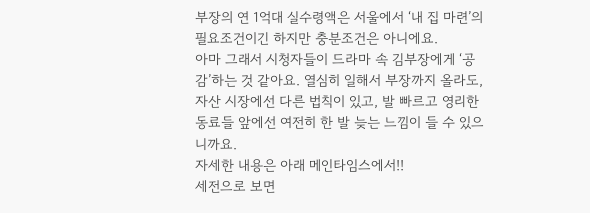부장의 연 1억대 실수령액은 서울에서 ‘내 집 마련’의 필요조건이긴 하지만 충분조건은 아니에요.
아마 그래서 시청자들이 드라마 속 김부장에게 ‘공감’하는 것 같아요. 열심히 일해서 부장까지 올라도, 자산 시장에선 다른 법칙이 있고, 발 빠르고 영리한 동료들 앞에선 여전히 한 발 늦는 느낌이 들 수 있으니까요.
자세한 내용은 아래 메인타임스에서!!
세전으로 보면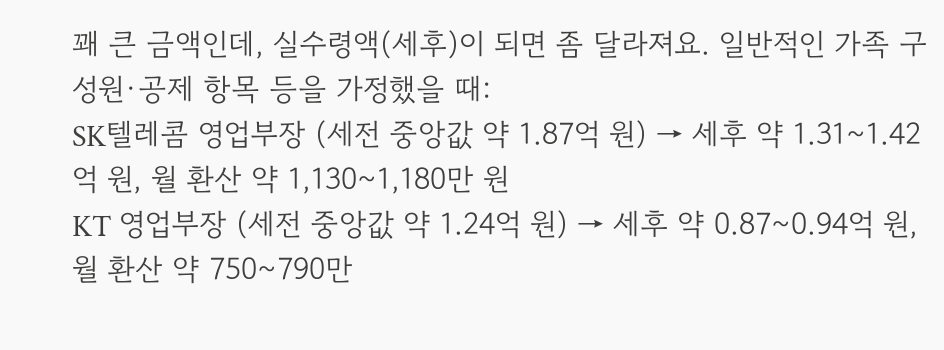꽤 큰 금액인데, 실수령액(세후)이 되면 좀 달라져요. 일반적인 가족 구성원·공제 항목 등을 가정했을 때:
SK텔레콤 영업부장 (세전 중앙값 약 1.87억 원) → 세후 약 1.31~1.42억 원, 월 환산 약 1,130~1,180만 원
KT 영업부장 (세전 중앙값 약 1.24억 원) → 세후 약 0.87~0.94억 원, 월 환산 약 750~790만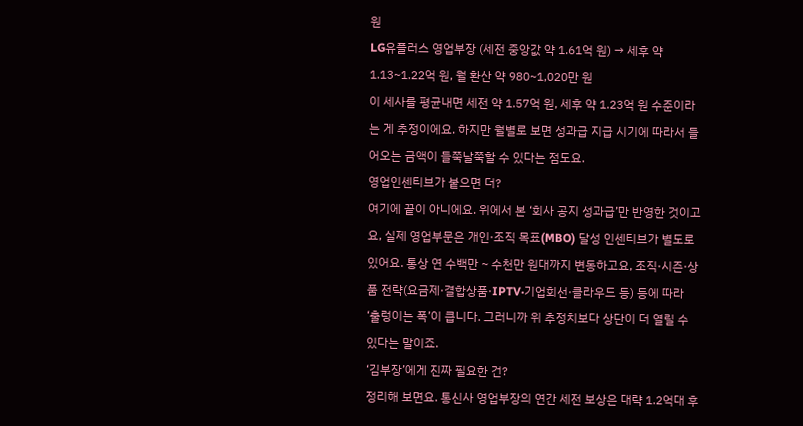원
LG유플러스 영업부장 (세전 중앙값 약 1.61억 원) → 세후 약 1.13~1.22억 원, 월 환산 약 980~1,020만 원
이 세사를 평균내면 세전 약 1.57억 원, 세후 약 1.23억 원 수준이라는 게 추정이에요. 하지만 월별로 보면 성과급 지급 시기에 따라서 들어오는 금액이 들쭉날쭉할 수 있다는 점도요.
영업인센티브가 붙으면 더?
여기에 끝이 아니에요. 위에서 본 ‘회사 공지 성과급’만 반영한 것이고요, 실제 영업부문은 개인·조직 목표(MBO) 달성 인센티브가 별도로 있어요. 통상 연 수백만 ~ 수천만 원대까지 변동하고요, 조직·시즌·상품 전략(요금제·결합상품·IPTV·기업회선·클라우드 등) 등에 따라 ‘출렁이는 폭’이 큽니다. 그러니까 위 추정치보다 상단이 더 열릴 수 있다는 말이죠.
‘김부장’에게 진짜 필요한 건?
정리해 보면요. 통신사 영업부장의 연간 세전 보상은 대략 1.2억대 후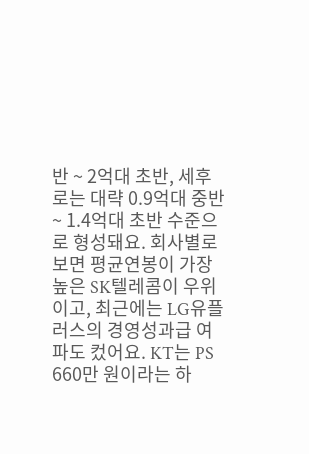반 ~ 2억대 초반, 세후로는 대략 0.9억대 중반 ~ 1.4억대 초반 수준으로 형성돼요. 회사별로 보면 평균연봉이 가장 높은 SK텔레콤이 우위이고, 최근에는 LG유플러스의 경영성과급 여파도 컸어요. KT는 PS 660만 원이라는 하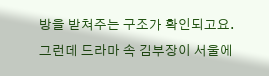방을 받쳐주는 구조가 확인되고요.
그런데 드라마 속 김부장이 서울에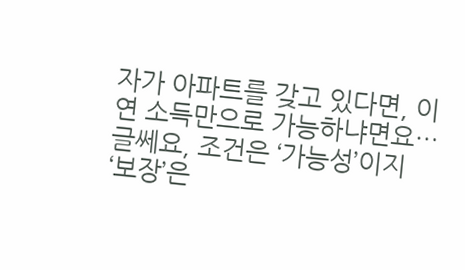자가 아파트를 갖고 있다면, 이 연 소득만으로 가능하냐면요… 글쎄요, 조건은 ‘가능성’이지 ‘보장’은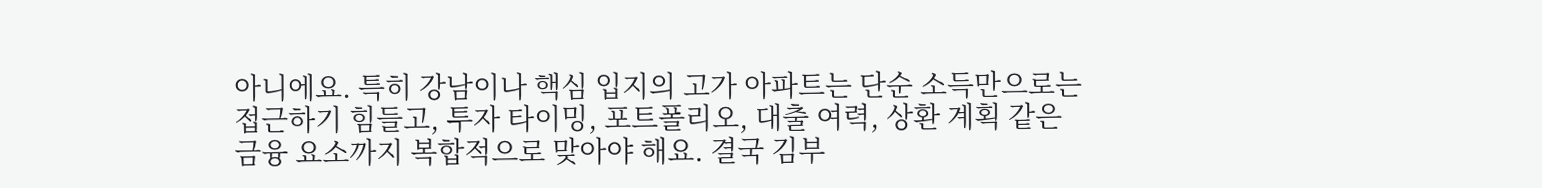아니에요. 특히 강남이나 핵심 입지의 고가 아파트는 단순 소득만으로는 접근하기 힘들고, 투자 타이밍, 포트폴리오, 대출 여력, 상환 계획 같은 금융 요소까지 복합적으로 맞아야 해요. 결국 김부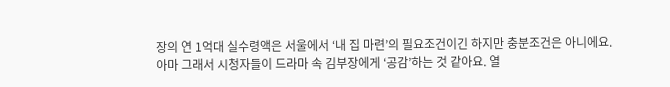장의 연 1억대 실수령액은 서울에서 ‘내 집 마련’의 필요조건이긴 하지만 충분조건은 아니에요.
아마 그래서 시청자들이 드라마 속 김부장에게 ‘공감’하는 것 같아요. 열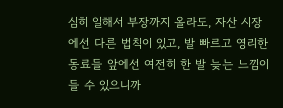심히 일해서 부장까지 올라도, 자산 시장에선 다른 법칙이 있고, 발 빠르고 영리한 동료들 앞에선 여전히 한 발 늦는 느낌이 들 수 있으니까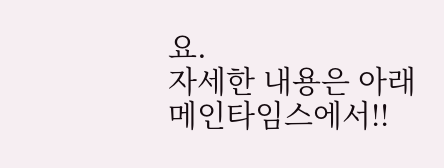요.
자세한 내용은 아래 메인타임스에서!!